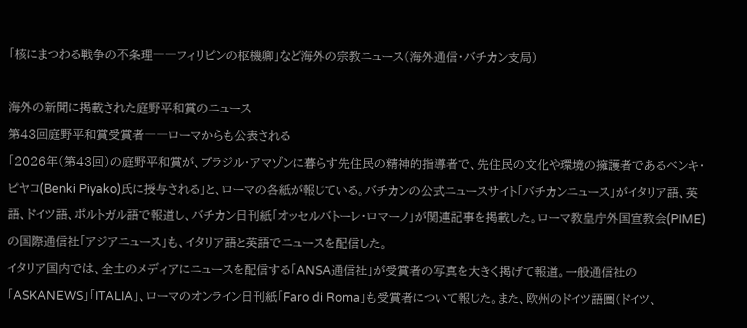「核にまつわる戦争の不条理――フィリピンの枢機卿」など海外の宗教ニュース(海外通信・バチカン支局)

海外の新聞に掲載された庭野平和賞のニュース
第43回庭野平和賞受賞者――ローマからも公表される
「2026年(第43回)の庭野平和賞が、ブラジル・アマゾンに暮らす先住民の精神的指導者で、先住民の文化や環境の擁護者であるベンキ・ピヤコ(Benki Piyako)氏に授与される」と、ローマの各紙が報じている。バチカンの公式ニュースサイト「バチカンニュース」がイタリア語、英語、ドイツ語、ポルトガル語で報道し、バチカン日刊紙「オッセルバトーレ・ロマーノ」が関連記事を掲載した。ローマ教皇庁外国宣教会(PIME)の国際通信社「アジアニュース」も、イタリア語と英語でニュースを配信した。
イタリア国内では、全土のメディアにニュースを配信する「ANSA通信社」が受賞者の写真を大きく掲げて報道。一般通信社の「ASKANEWS」「ITALIA」、ローマのオンライン日刊紙「Faro di Roma」も受賞者について報じた。また、欧州のドイツ語圏(ドイツ、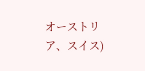オーストリア、スイス)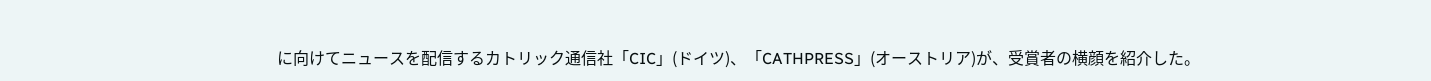に向けてニュースを配信するカトリック通信社「CIC」(ドイツ)、「CATHPRESS」(オーストリア)が、受賞者の横顔を紹介した。